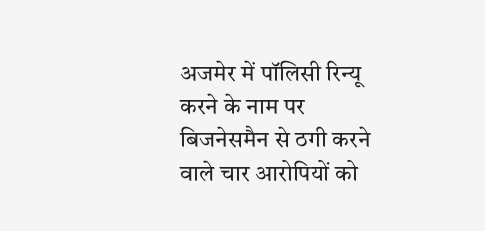अजमेर में पॉलिसी रिन्यू करने के नाम पर बिजनेसमैन से ठगी करने वाले चार आरोपियों को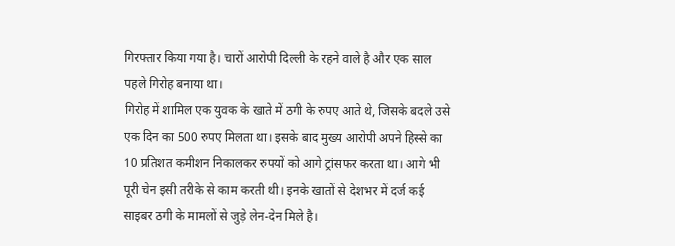गिरफ्तार किया गया है। चारों आरोपी दिल्ली के रहने वाले है और एक साल पहले गिरोह बनाया था।
गिरोह में शामिल एक युवक के खाते में ठगी के रुपए आते थे, जिसके बदले उसे एक दिन का 500 रुपए मिलता था। इसके बाद मुख्य आरोपी अपने हिस्से का 10 प्रतिशत कमीशन निकालकर रुपयों को आगे ट्रांसफर करता था। आगे भी पूरी चेन इसी तरीके से काम करती थी। इनके खातों से देशभर में दर्ज कई साइबर ठगी के मामलों से जुड़े लेन-देन मिले है।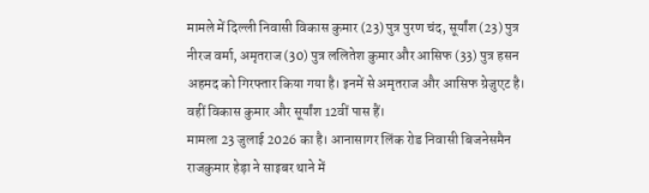मामले में दिल्ली निवासी विकास कुमार (23) पुत्र पुरण चंद, सूर्यांश (23) पुत्र नीरज वर्मा, अमृतराज (30) पुत्र ललितेश कुमार और आसिफ (33) पुत्र हसन अहमद को गिरफ्तार किया गया है। इनमें से अमृतराज और आसिफ ग्रेजुएट है। वहीं विकास कुमार और सूर्यांश 12वीं पास हैं।
मामला 23 जुलाई 2026 का है। आनासागर लिंक रोड निवासी बिजनेसमैन राजकुमार हेड़ा ने साइबर थाने में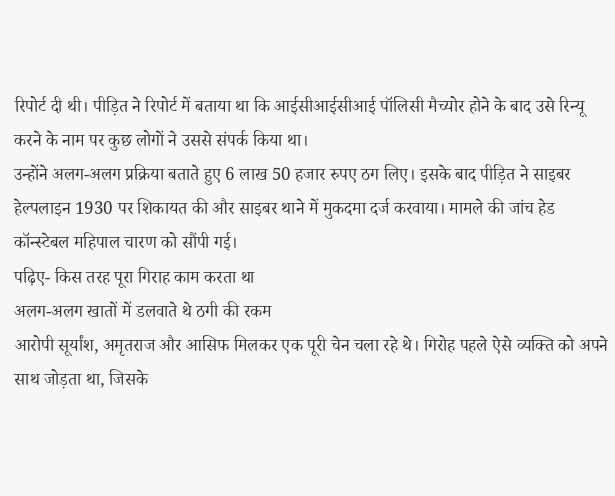रिपोर्ट दी थी। पीड़ित ने रिपोर्ट में बताया था कि आईसीआईसीआई पॉलिसी मैच्योर होने के बाद उसे रिन्यू करने के नाम पर कुछ लोगों ने उससे संपर्क किया था।
उन्होंने अलग-अलग प्रक्रिया बताते हुए 6 लाख 50 हजार रुपए ठग लिए। इसके बाद पीड़ित ने साइबर हेल्पलाइन 1930 पर शिकायत की और साइबर थाने में मुकदमा दर्ज करवाया। मामले की जांच हेड कॉन्स्टेबल महिपाल चारण को सौंपी गई।
पढ़िए- किस तरह पूरा गिराह काम करता था
अलग-अलग खातों में डलवाते थे ठगी की रकम
आरोपी सूर्यांश, अमृतराज और आसिफ मिलकर एक पूरी चेन चला रहे थे। गिरोह पहले ऐसे व्यक्ति को अपने साथ जोड़ता था, जिसके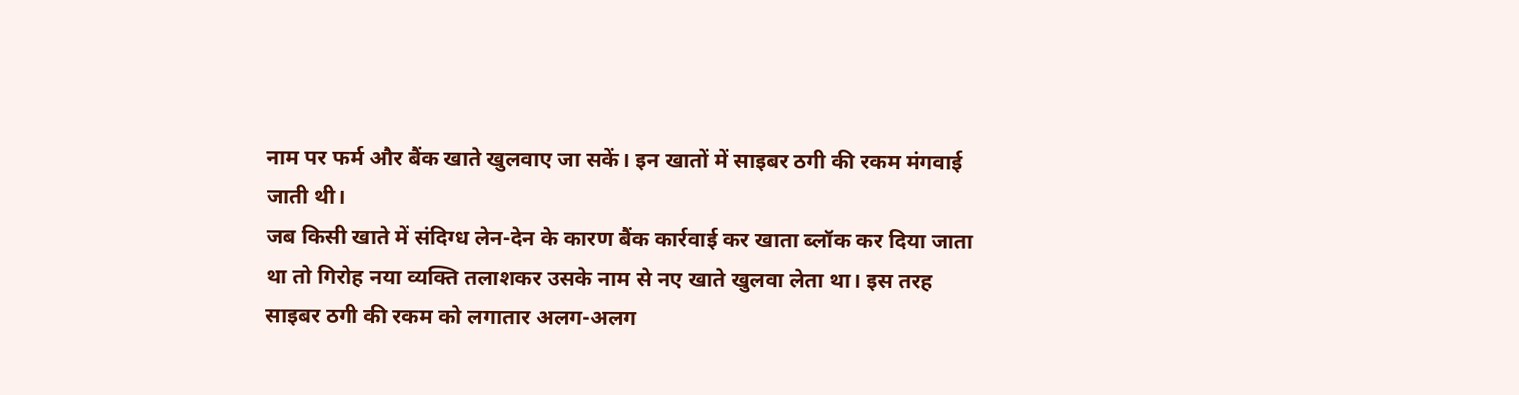नाम पर फर्म और बैंक खाते खुलवाए जा सकें। इन खातों में साइबर ठगी की रकम मंगवाई जाती थी।
जब किसी खाते में संदिग्ध लेन-देन के कारण बैंक कार्रवाई कर खाता ब्लॉक कर दिया जाता था तो गिरोह नया व्यक्ति तलाशकर उसके नाम से नए खाते खुलवा लेता था। इस तरह साइबर ठगी की रकम को लगातार अलग-अलग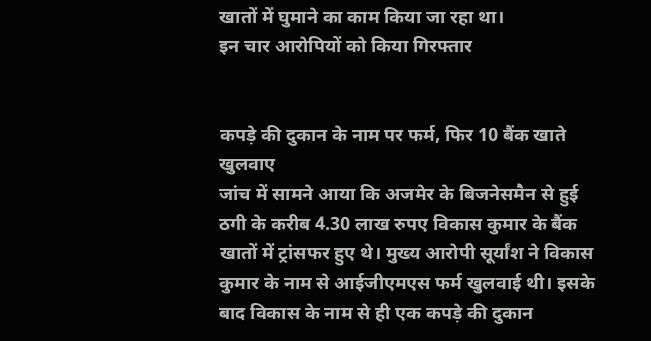खातों में घुमाने का काम किया जा रहा था।
इन चार आरोपियों को किया गिरफ्तार


कपड़े की दुकान के नाम पर फर्म, फिर 10 बैंक खाते खुलवाए
जांच में सामने आया कि अजमेर के बिजनेसमैन से हुई ठगी के करीब 4.30 लाख रुपए विकास कुमार के बैंक खातों में ट्रांसफर हुए थे। मुख्य आरोपी सूर्यांश ने विकास कुमार के नाम से आईजीएमएस फर्म खुलवाई थी। इसके बाद विकास के नाम से ही एक कपड़े की दुकान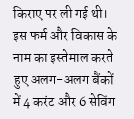किराए पर ली गई थी। इस फर्म और विकास के नाम का इस्तेमाल करते हुए अलग-अलग बैंकों में 4 करंट और 6 सेविंग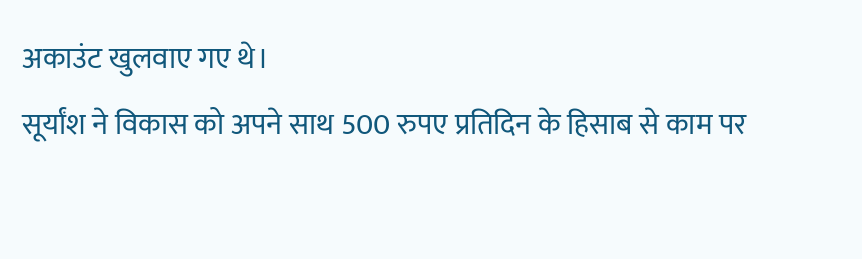अकाउंट खुलवाए गए थे।
सूर्यांश ने विकास को अपने साथ 500 रुपए प्रतिदिन के हिसाब से काम पर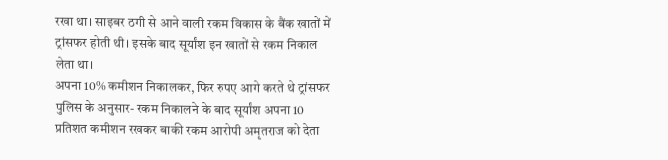रखा था। साइबर ठगी से आने वाली रकम विकास के बैंक खातों में ट्रांसफर होती थी। इसके बाद सूर्यांश इन खातों से रकम निकाल लेता था।
अपना 10% कमीशन निकालकर, फिर रुपए आगे करते थे ट्रांसफर
पुलिस के अनुसार- रकम निकालने के बाद सूर्यांश अपना 10 प्रतिशत कमीशन रखकर बाकी रकम आरोपी अमृतराज को देता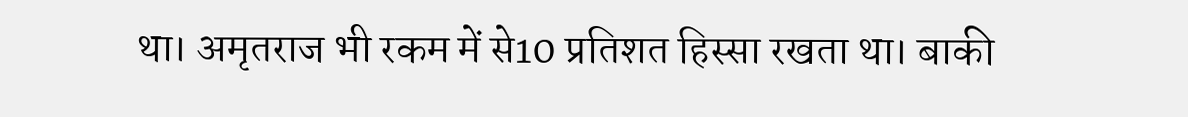था। अमृतराज भी रकम में से10 प्रतिशत हिस्सा रखता था। बाकी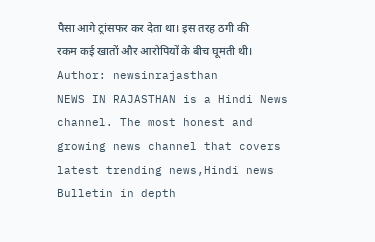पैसा आगे ट्रांसफर कर देता था। इस तरह ठगी की रकम कई खातों और आरोपियों के बीच घूमती थी।
Author: newsinrajasthan
NEWS IN RAJASTHAN is a Hindi News channel. The most honest and growing news channel that covers latest trending news,Hindi news Bulletin in depth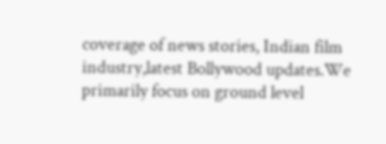coverage of news stories, Indian film industry,latest Bollywood updates.We primarily focus on ground level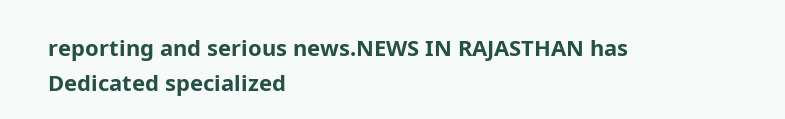reporting and serious news.NEWS IN RAJASTHAN has Dedicated specialized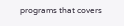programs that covers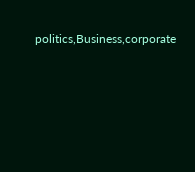politics,Business,corporate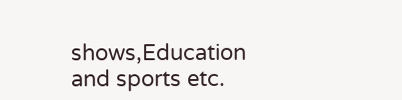shows,Education and sports etc.